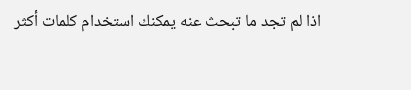اذا لم تجد ما تبحث عنه يمكنك استخدام كلمات أكثر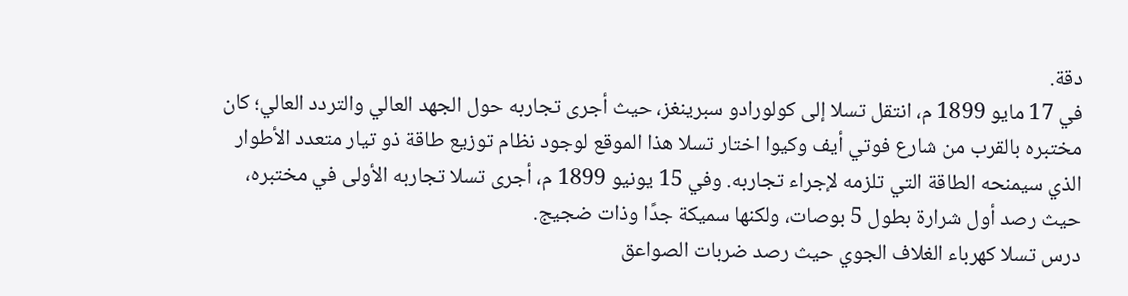دقة.
في 17 مايو 1899 م، انتقل تسلا إلى كولورادو سبرينغز، حيث أجرى تجاربه حول الجهد العالي والتردد العالي؛ كان مختبره بالقرب من شارع فوتي أيف وكيوا اختار تسلا هذا الموقع لوجود نظام توزيع طاقة ذو تيار متعدد الأطوار الذي سيمنحه الطاقة التي تلزمه لإجراء تجاربه. وفي 15 يونيو 1899 م، أجرى تسلا تجاربه الأولى في مختبره، حيث رصد أول شرارة بطول 5 بوصات، ولكنها سميكة جدًا وذات ضجيج.
درس تسلا كهرباء الغلاف الجوي حيث رصد ضربات الصواعق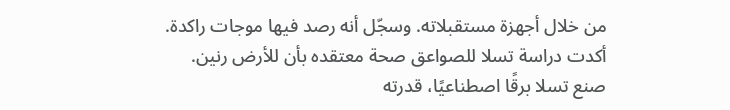من خلال أجهزة مستقبلاته. وسجّل أنه رصد فيها موجات راكدة. أكدت دراسة تسلا للصواعق صحة معتقده بأن للأرض رنين.
صنع تسلا برقًا اصطناعيًا، قدرته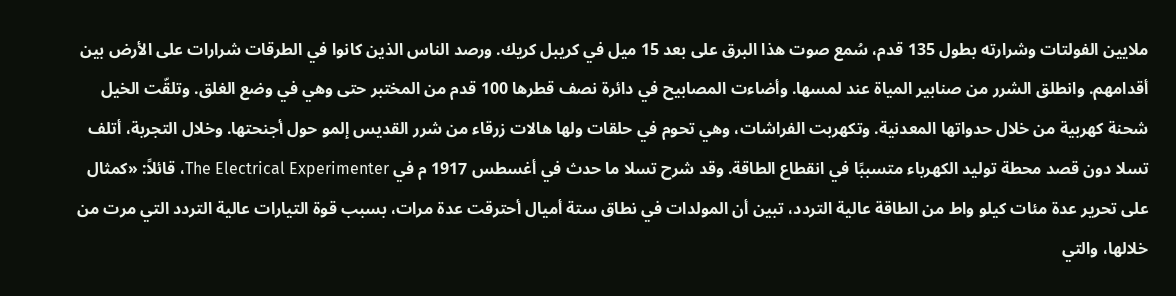ملايين الفولتات وشرارته بطول 135 قدم، سُمع صوت هذا البرق على بعد 15 ميل في كريبل كريك. ورصد الناس الذين كانوا في الطرقات شرارات على الأرض بين أقدامهم. وانطلق الشرر من صنابير المياة عند لمسها. وأضاءت المصابيح في دائرة نصف قطرها 100 قدم من المختبر حتى وهي في وضع الغلق. وتلقّت الخيل شحنة كهربية من خلال حدواتها المعدنية. وتكهربت الفراشات، وهي تحوم في حلقات ولها هالات زرقاء من شرر القديس إلمو حول أجنحتها. وخلال التجربة، أتلف تسلا دون قصد محطة توليد الكهرباء متسببًا في انقطاع الطاقة. وقد شرح تسلا ما حدث في أغسطس 1917 م في The Electrical Experimenter، قائلاً: «كمثال على تحرير عدة مئات كيلو واط من الطاقة عالية التردد، تبين أن المولدات في نطاق ستة أميال أحترقت عدة مرات، بسبب قوة التيارات عالية التردد التي مرت من خلالها، والتي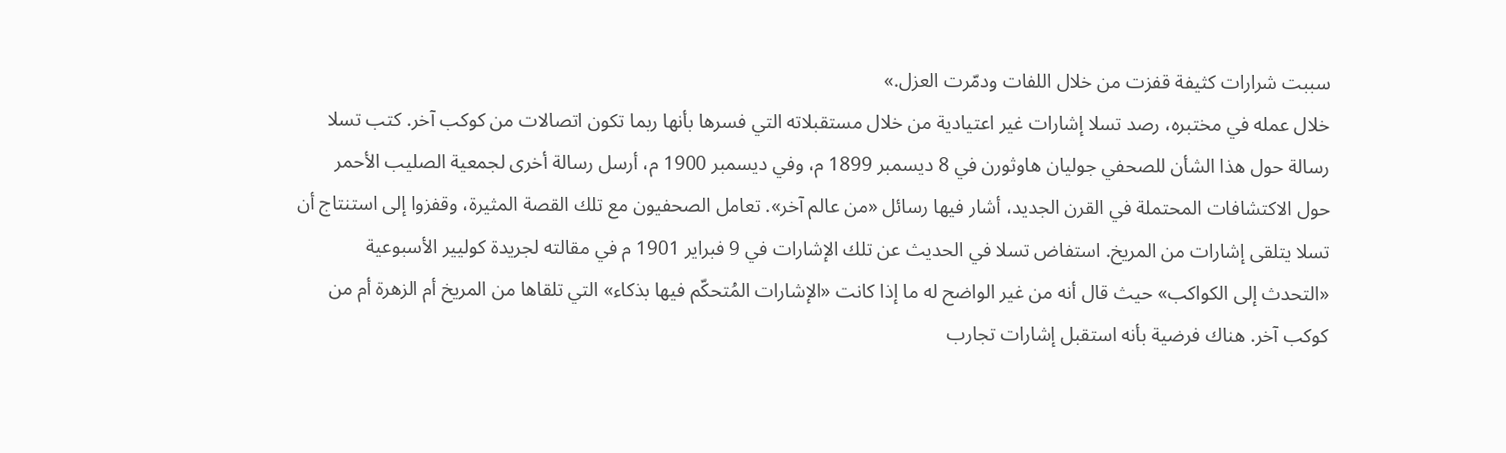سببت شرارات كثيفة قفزت من خلال اللفات ودمّرت العزل.»
خلال عمله في مختبره، رصد تسلا إشارات غير اعتيادية من خلال مستقبلاته التي فسرها بأنها ربما تكون اتصالات من كوكب آخر. كتب تسلا رسالة حول هذا الشأن للصحفي جوليان هاوثورن في 8 ديسمبر 1899 م، وفي ديسمبر 1900 م، أرسل رسالة أخرى لجمعية الصليب الأحمر حول الاكتشافات المحتملة في القرن الجديد، أشار فيها رسائل «من عالم آخر». تعامل الصحفيون مع تلك القصة المثيرة، وقفزوا إلى استنتاج أن تسلا يتلقى إشارات من المريخ. استفاض تسلا في الحديث عن تلك الإشارات في 9 فبراير 1901 م في مقالته لجريدة كوليير الأسبوعية «التحدث إلى الكواكب» حيث قال أنه من غير الواضح له ما إذا كانت «الإشارات المُتحكّم فيها بذكاء» التي تلقاها من المريخ أم الزهرة أم من كوكب آخر. هناك فرضية بأنه استقبل إشارات تجارب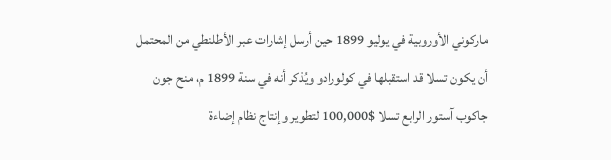ماركوني الأوروبية في يوليو 1899 حين أرسل إشارات عبر الأطلنطي من المحتمل أن يكون تسلا قد استقبلها في كولورادو ويُذكر أنه في سنة 1899 م، منح جون جاكوب آستور الرابع تسلا $100,000 لتطوير وإنتاج نظام إضاءة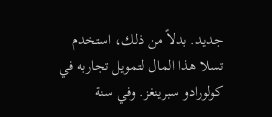جديد. بدلاً من ذلك، استخدم تسلا هذا المال لتمويل تجاربه في كولورادو سبرينغز. وفي سنة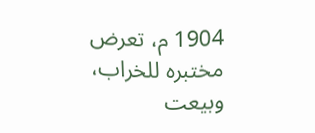1904 م، تعرض مختبره للخراب، وبيعت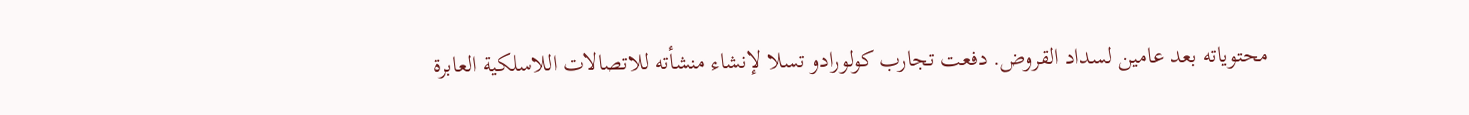محتوياته بعد عامين لسداد القروض. دفعت تجارب كولورادو تسلا لإنشاء منشأته للاتصالات اللاسلكية العابرة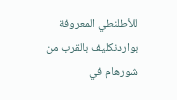للأطلنطي المعروفة بواردنكليف بالقرب من شورهام في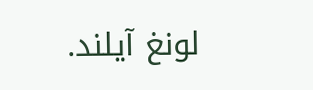لونغ آيلند.